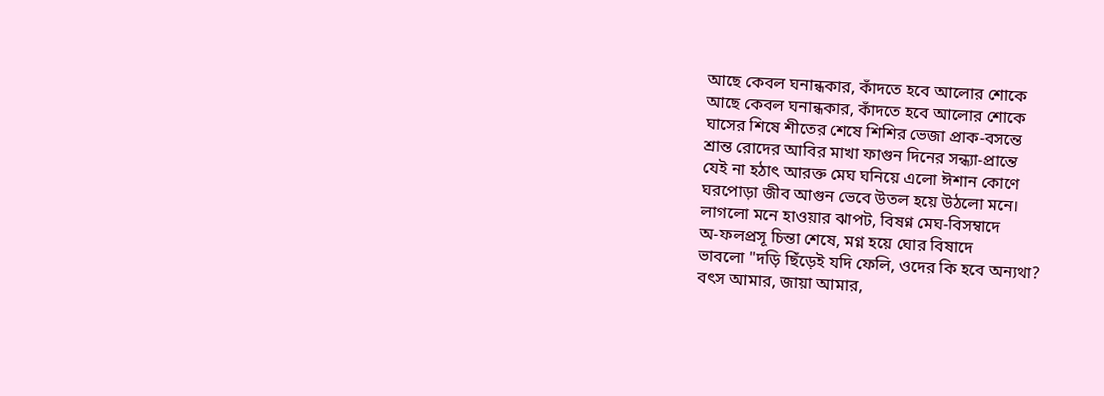আছে কেবল ঘনান্ধকার, কাঁদতে হবে আলোর শোকে
আছে কেবল ঘনান্ধকার, কাঁদতে হবে আলোর শোকে
ঘাসের শিষে শীতের শেষে শিশির ভেজা প্রাক-বসন্তে
শ্রান্ত রোদের আবির মাখা ফাগুন দিনের সন্ধ্যা-প্রান্তে
যেই না হঠাৎ আরক্ত মেঘ ঘনিয়ে এলো ঈশান কোণে
ঘরপোড়া জীব আগুন ভেবে উতল হয়ে উঠলো মনে।
লাগলো মনে হাওয়ার ঝাপট, বিষণ্ন মেঘ-বিসম্বাদে
অ-ফলপ্রসূ চিন্তা শেষে, মগ্ন হয়ে ঘোর বিষাদে
ভাবলো "দড়ি ছিঁড়েই যদি ফেলি, ওদের কি হবে অন্যথা?
বৎস আমার, জায়া আমার,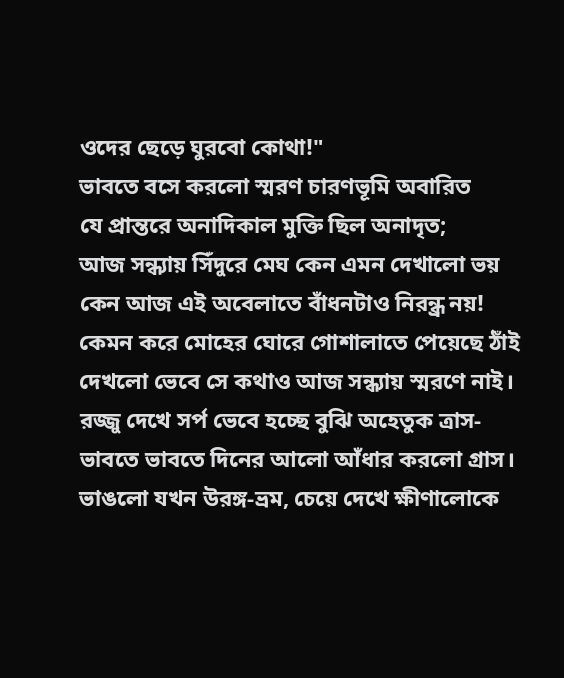ওদের ছেড়ে ঘুরবো কোথা!"
ভাবতে বসে করলো স্মরণ চারণভূমি অবারিত
যে প্রান্তরে অনাদিকাল মুক্তি ছিল অনাদৃত;
আজ সন্ধ্যায় সিঁদুরে মেঘ কেন এমন দেখালো ভয়
কেন আজ এই অবেলাতে বাঁধনটাও নিরন্ধ্র নয়!
কেমন করে মোহের ঘোরে গোশালাতে পেয়েছে ঠাঁই
দেখলো ভেবে সে কথাও আজ সন্ধ্যায় স্মরণে নাই।
রজ্জু দেখে সর্প ভেবে হচ্ছে বুঝি অহেতুক ত্রাস-
ভাবতে ভাবতে দিনের আলো আঁধার করলো গ্রাস।
ভাঙলো যখন উরঙ্গ-ভ্রম, চেয়ে দেখে ক্ষীণালোকে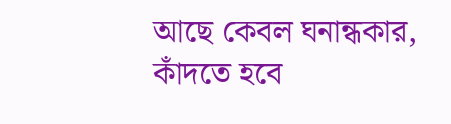আছে কেবল ঘনান্ধকার, কাঁদতে হবে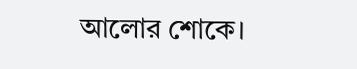আলোর শোকে।